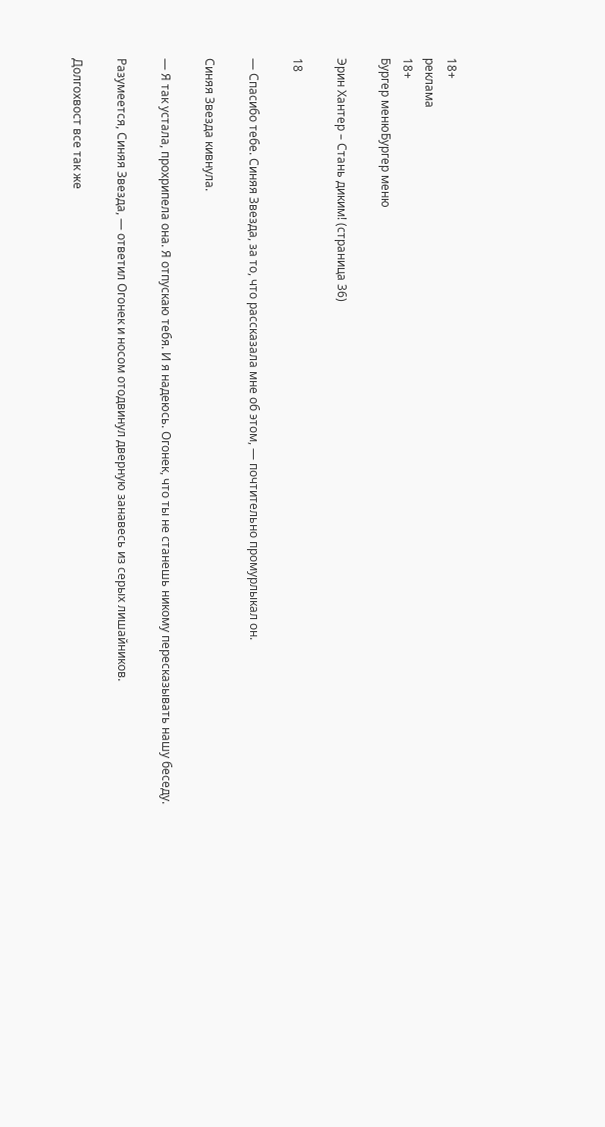18+
реклама
18+
Бургер менюБургер меню

Эрин Хантер – Стань диким! (страница 36)

18

— Спасибо тебе. Синяя Звезда, за то, что рассказала мне об этом, — почтительно промурлыкал он.

Синяя Звезда кивнула.

— Я так устала, прохрипела она. Я отпускаю тебя. И я надеюсь. Огонек, что ты не станешь никому пересказывать нашу беседу.

Разумеется, Синяя Звезда, — ответил Огонек и носом отодвинул дверную занавесь из серых лишайников.

Долгохвост все так же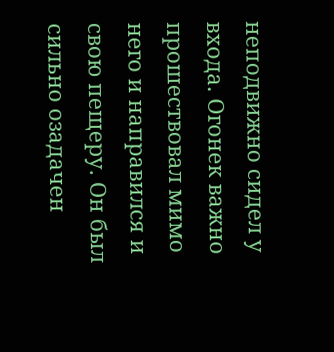неподвижно сидел у входа. Огонек важно прошествовал мимо него и направился и свою пещеру. Он был сильно озадачен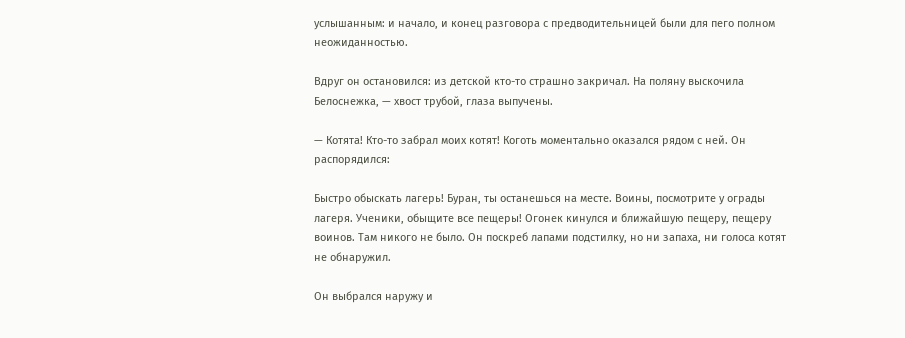услышанным: и начало, и конец разговора с предводительницей были для пего полном неожиданностью.

Вдруг он остановился: из детской кто-то страшно закричал. На поляну выскочила Белоснежка, — хвост трубой, глаза выпучены.

— Котята! Кто-то забрал моих котят! Коготь моментально оказался рядом с ней. Он распорядился:

Быстро обыскать лагерь! Буран, ты останешься на месте. Воины, посмотрите у ограды лагеря. Ученики, обыщите все пещеры! Огонек кинулся и ближайшую пещеру, пещеру воинов. Там никого не было. Он поскреб лапами подстилку, но ни запаха, ни голоса котят не обнаружил.

Он выбрался наружу и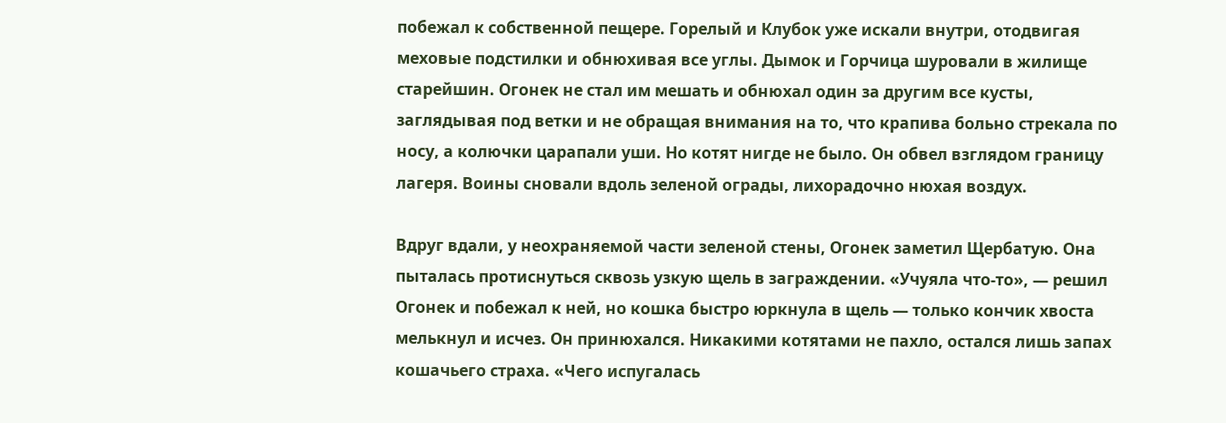побежал к собственной пещере. Горелый и Клубок уже искали внутри, отодвигая меховые подстилки и обнюхивая все углы. Дымок и Горчица шуровали в жилище старейшин. Огонек не стал им мешать и обнюхал один за другим все кусты, заглядывая под ветки и не обращая внимания на то, что крапива больно стрекала по носу, а колючки царапали уши. Но котят нигде не было. Он обвел взглядом границу лагеря. Воины сновали вдоль зеленой ограды, лихорадочно нюхая воздух.

Вдруг вдали, у неохраняемой части зеленой стены, Огонек заметил Щербатую. Она пыталась протиснуться сквозь узкую щель в заграждении. «Учуяла что-то», — решил Огонек и побежал к ней, но кошка быстро юркнула в щель — только кончик хвоста мелькнул и исчез. Он принюхался. Никакими котятами не пахло, остался лишь запах кошачьего страха. «Чего испугалась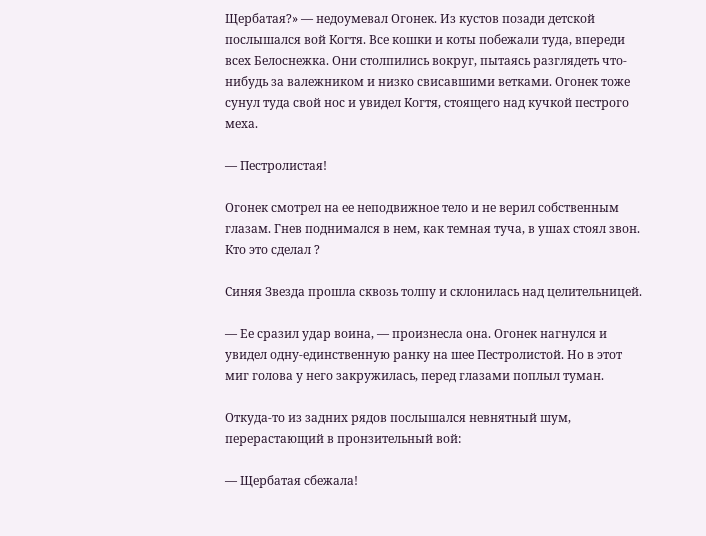Щербатая?» — недоумевал Огонек. Из кустов позади детской послышался вой Когтя. Все кошки и коты побежали туда, впереди всех Белоснежка. Они столпились вокруг, пытаясь разглядеть что-нибудь за валежником и низко свисавшими ветками. Огонек тоже сунул туда свой нос и увидел Когтя, стоящего над кучкой пестрого меха.

— Пестролистая!

Огонек смотрел на ее неподвижное тело и не верил собственным глазам. Гнев поднимался в нем, как темная туча, в ушах стоял звон. Кто это сделал ?

Синяя Звезда прошла сквозь толпу и склонилась над целительницей.

— Ее сразил удар воина, — произнесла она. Огонек нагнулся и увидел одну-единственную ранку на шее Пестролистой. Но в этот миг голова у него закружилась, перед глазами поплыл туман.

Откуда-то из задних рядов послышался невнятный шум, перерастающий в пронзительный вой:

— Щербатая сбежала!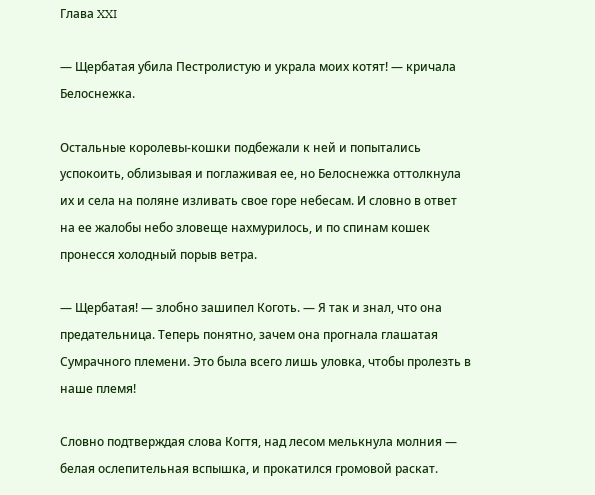Глава XXI

— Щербатая убила Пестролистую и украла моих котят! — кричала Белоснежка.

Остальные королевы-кошки подбежали к ней и попытались успокоить, облизывая и поглаживая ее, но Белоснежка оттолкнула их и села на поляне изливать свое горе небесам. И словно в ответ на ее жалобы небо зловеще нахмурилось, и по спинам кошек пронесся холодный порыв ветра.

— Щербатая! — злобно зашипел Коготь. — Я так и знал, что она предательница. Теперь понятно, зачем она прогнала глашатая Сумрачного племени. Это была всего лишь уловка, чтобы пролезть в наше племя!

Словно подтверждая слова Когтя, над лесом мелькнула молния — белая ослепительная вспышка, и прокатился громовой раскат.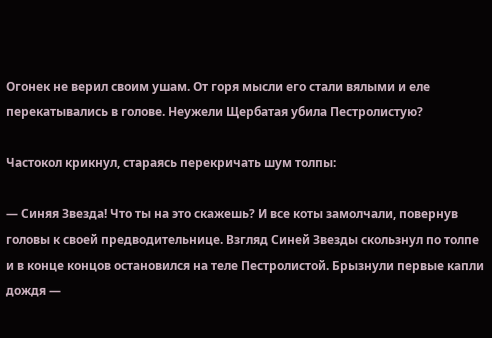Огонек не верил своим ушам. От горя мысли его стали вялыми и еле перекатывались в голове. Неужели Щербатая убила Пестролистую?

Частокол крикнул, стараясь перекричать шум толпы:

— Синяя Звезда! Что ты на это скажешь? И все коты замолчали, повернув головы к своей предводительнице. Взгляд Синей Звезды скользнул по толпе и в конце концов остановился на теле Пестролистой. Брызнули первые капли дождя —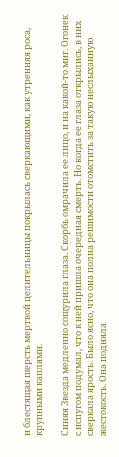и блестящая шерсть мертвой целительницы покрылась сверкающими, как утренняя роса, крупными каплями.

Синяя Звезда медленно сощурила глаза. Скорбь омрачила ее лицо, и на какой-то миг. Огонек с испугом подумал, что к ней пришла очередная смерть. Но когда ее глаза открылись, в них сверкала ярость. Было ясно, что она полна решимости отомстить за такую неслыханную жестокость. Она подняла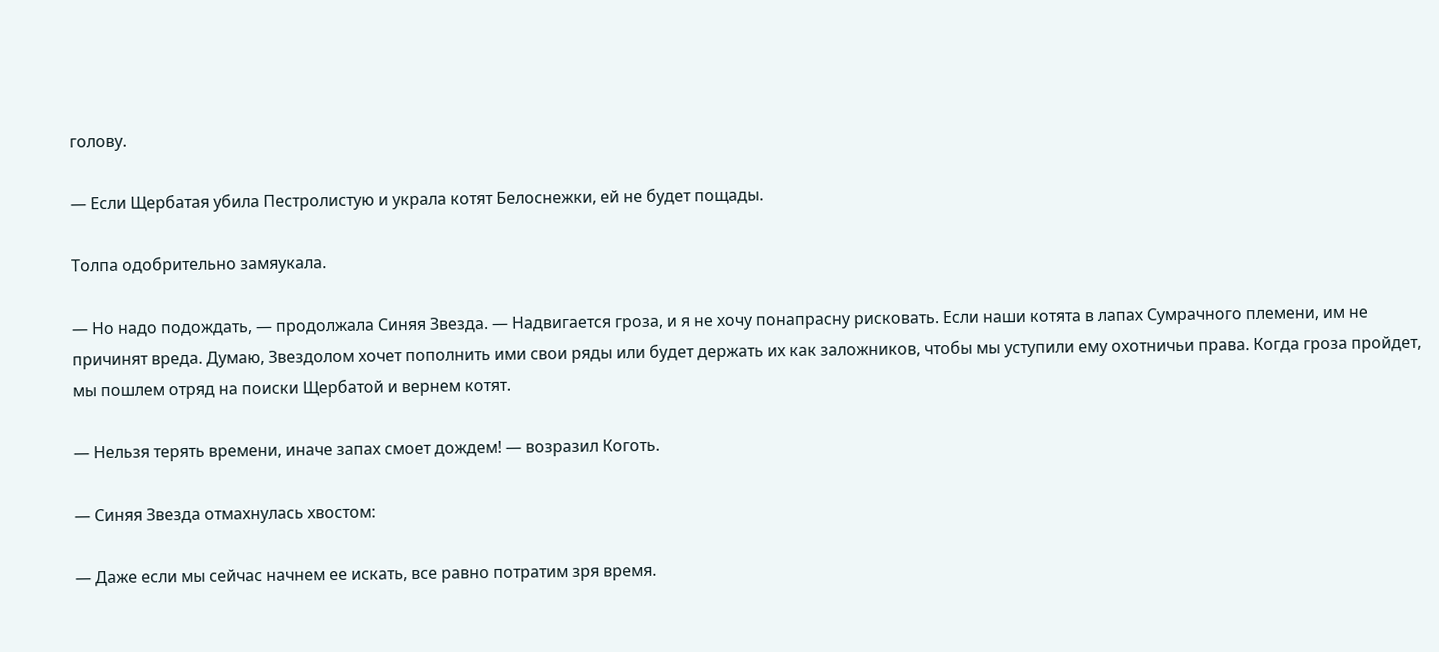голову.

— Если Щербатая убила Пестролистую и украла котят Белоснежки, ей не будет пощады.

Толпа одобрительно замяукала.

— Но надо подождать, — продолжала Синяя Звезда. — Надвигается гроза, и я не хочу понапрасну рисковать. Если наши котята в лапах Сумрачного племени, им не причинят вреда. Думаю, Звездолом хочет пополнить ими свои ряды или будет держать их как заложников, чтобы мы уступили ему охотничьи права. Когда гроза пройдет, мы пошлем отряд на поиски Щербатой и вернем котят.

— Нельзя терять времени, иначе запах смоет дождем! — возразил Коготь.

— Синяя Звезда отмахнулась хвостом:

— Даже если мы сейчас начнем ее искать, все равно потратим зря время.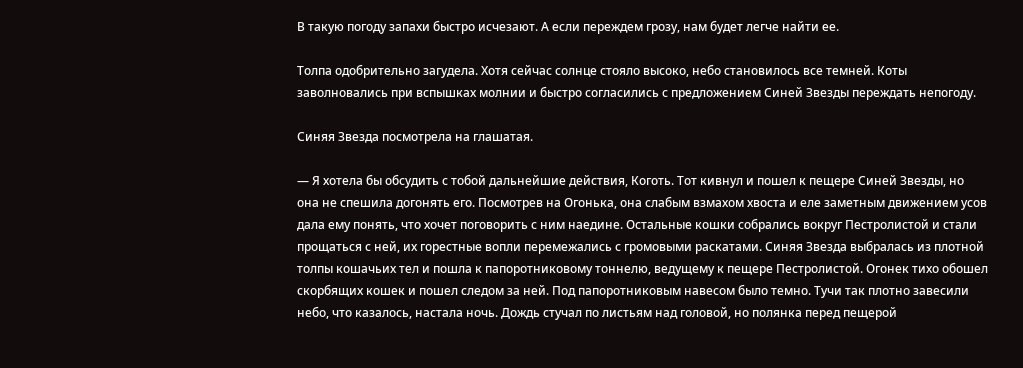В такую погоду запахи быстро исчезают. А если переждем грозу, нам будет легче найти ее.

Толпа одобрительно загудела. Хотя сейчас солнце стояло высоко, небо становилось все темней. Коты заволновались при вспышках молнии и быстро согласились с предложением Синей Звезды переждать непогоду.

Синяя Звезда посмотрела на глашатая.

— Я хотела бы обсудить с тобой дальнейшие действия, Коготь. Тот кивнул и пошел к пещере Синей Звезды, но она не спешила догонять его. Посмотрев на Огонька, она слабым взмахом хвоста и еле заметным движением усов дала ему понять, что хочет поговорить с ним наедине. Остальные кошки собрались вокруг Пестролистой и стали прощаться с ней, их горестные вопли перемежались с громовыми раскатами. Синяя Звезда выбралась из плотной толпы кошачьих тел и пошла к папоротниковому тоннелю, ведущему к пещере Пестролистой. Огонек тихо обошел скорбящих кошек и пошел следом за ней. Под папоротниковым навесом было темно. Тучи так плотно завесили небо, что казалось, настала ночь. Дождь стучал по листьям над головой, но полянка перед пещерой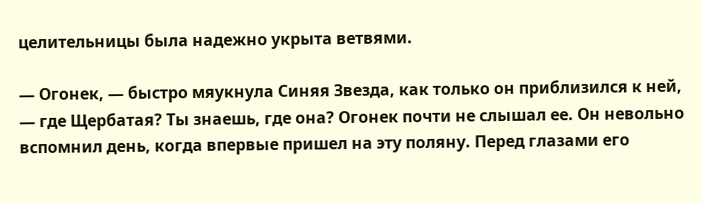целительницы была надежно укрыта ветвями.

— Огонек, — быстро мяукнула Синяя Звезда, как только он приблизился к ней, — где Щербатая? Ты знаешь, где она? Огонек почти не слышал ее. Он невольно вспомнил день, когда впервые пришел на эту поляну. Перед глазами его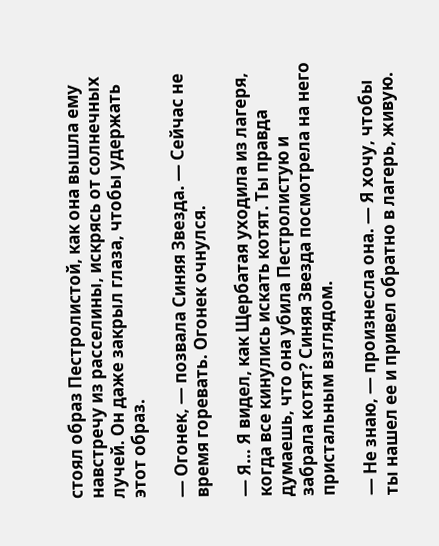стоял образ Пестролистой, как она вышла ему навстречу из расселины, искрясь от солнечных лучей. Он даже закрыл глаза, чтобы удержать этот образ.

— Огонек, — позвала Синяя Звезда. — Сейчас не время горевать. Огонек очнулся.

— Я… Я видел, как Щербатая уходила из лагеря, когда все кинулись искать котят. Ты правда думаешь, что она убила Пестролистую и забрала котят? Синяя Звезда посмотрела на него пристальным взглядом.

— Не знаю, — произнесла она. — Я хочу, чтобы ты нашел ее и привел обратно в лагерь, живую.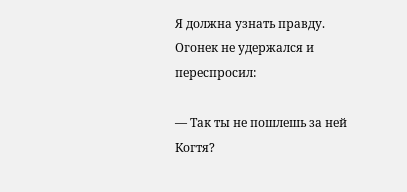Я должна узнать правду. Огонек не удержался и переспросил:

— Так ты не пошлешь за ней Когтя?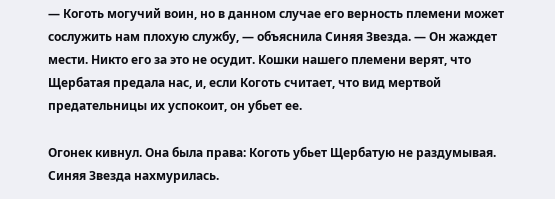— Коготь могучий воин, но в данном случае его верность племени может сослужить нам плохую службу, — объяснила Синяя Звезда. — Он жаждет мести. Никто его за это не осудит. Кошки нашего племени верят, что Щербатая предала нас, и, если Коготь считает, что вид мертвой предательницы их успокоит, он убьет ее.

Огонек кивнул. Она была права: Коготь убьет Щербатую не раздумывая. Синяя Звезда нахмурилась.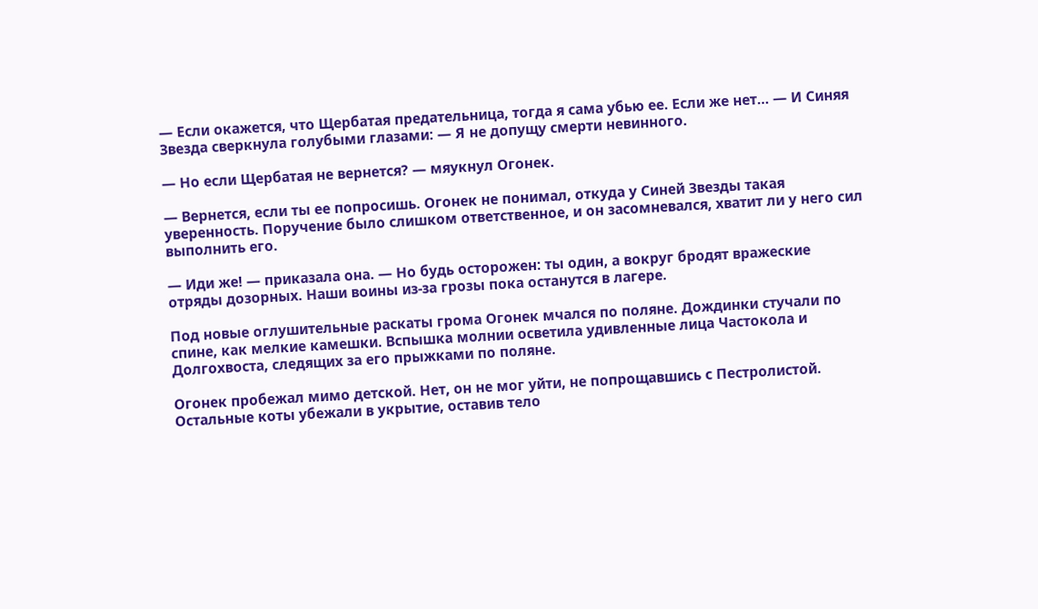— Если окажется, что Щербатая предательница, тогда я сама убью ее. Если же нет… — И Синяя Звезда сверкнула голубыми глазами: — Я не допущу смерти невинного.

— Но если Щербатая не вернется? — мяукнул Огонек.

— Вернется, если ты ее попросишь. Огонек не понимал, откуда у Синей Звезды такая уверенность. Поручение было слишком ответственное, и он засомневался, хватит ли у него сил выполнить его.

— Иди же! — приказала она. — Но будь осторожен: ты один, а вокруг бродят вражеские отряды дозорных. Наши воины из-за грозы пока останутся в лагере.

Под новые оглушительные раскаты грома Огонек мчался по поляне. Дождинки стучали по спине, как мелкие камешки. Вспышка молнии осветила удивленные лица Частокола и Долгохвоста, следящих за его прыжками по поляне.

Огонек пробежал мимо детской. Нет, он не мог уйти, не попрощавшись с Пестролистой. Остальные коты убежали в укрытие, оставив тело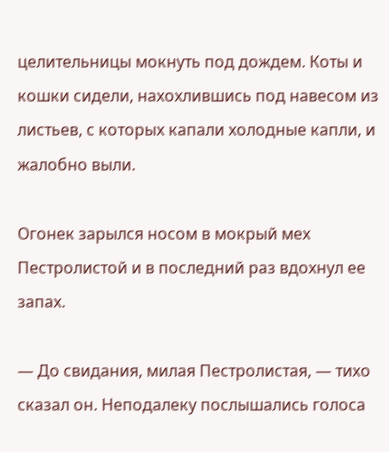целительницы мокнуть под дождем. Коты и кошки сидели, нахохлившись под навесом из листьев, с которых капали холодные капли, и жалобно выли.

Огонек зарылся носом в мокрый мех Пестролистой и в последний раз вдохнул ее запах.

— До свидания, милая Пестролистая, — тихо сказал он. Неподалеку послышались голоса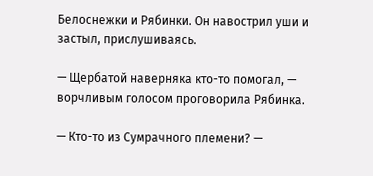Белоснежки и Рябинки. Он навострил уши и застыл, прислушиваясь.

— Щербатой наверняка кто-то помогал, — ворчливым голосом проговорила Рябинка.

— Кто-то из Сумрачного племени? —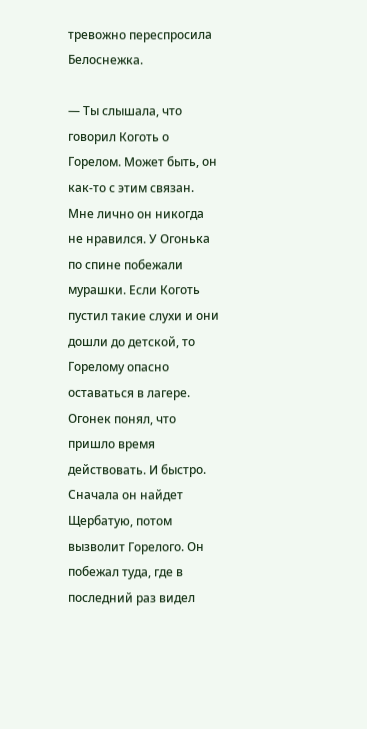тревожно переспросила Белоснежка.

— Ты слышала, что говорил Коготь о Горелом. Может быть, он как-то с этим связан. Мне лично он никогда не нравился. У Огонька по спине побежали мурашки. Если Коготь пустил такие слухи и они дошли до детской, то Горелому опасно оставаться в лагере. Огонек понял, что пришло время действовать. И быстро. Сначала он найдет Щербатую, потом вызволит Горелого. Он побежал туда, где в последний раз видел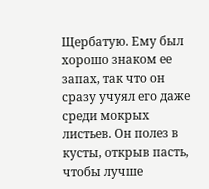Щербатую. Ему был хорошо знаком ее запах, так что он сразу учуял его даже среди мокрых листьев. Он полез в кусты, открыв пасть, чтобы лучше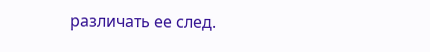различать ее след.